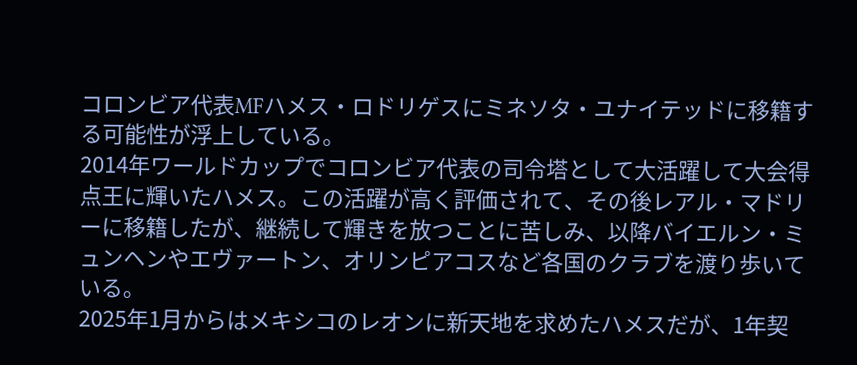コロンビア代表MFハメス・ロドリゲスにミネソタ・ユナイテッドに移籍する可能性が浮上している。
2014年ワールドカップでコロンビア代表の司令塔として大活躍して大会得点王に輝いたハメス。この活躍が高く評価されて、その後レアル・マドリーに移籍したが、継続して輝きを放つことに苦しみ、以降バイエルン・ミュンヘンやエヴァートン、オリンピアコスなど各国のクラブを渡り歩いている。
2025年1月からはメキシコのレオンに新天地を求めたハメスだが、1年契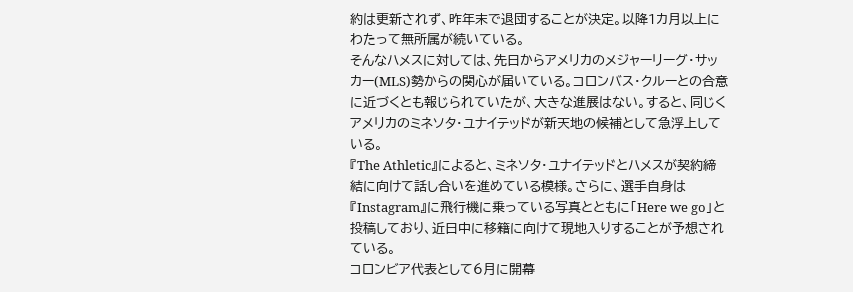約は更新されず、昨年末で退団することが決定。以降1カ月以上にわたって無所属が続いている。
そんなハメスに対しては、先日からアメリカのメジャーリーグ・サッカー(MLS)勢からの関心が届いている。コロンバス・クルーとの合意に近づくとも報じられていたが、大きな進展はない。すると、同じくアメリカのミネソタ・ユナイテッドが新天地の候補として急浮上している。
『The Athletic』によると、ミネソタ・ユナイテッドとハメスが契約締結に向けて話し合いを進めている模様。さらに、選手自身は『Instagram』に飛行機に乗っている写真とともに「Here we go」と投稿しており、近日中に移籍に向けて現地入りすることが予想されている。
コロンビア代表として6月に開幕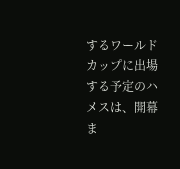するワールドカップに出場する予定のハメスは、開幕ま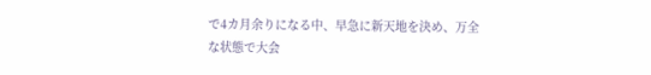で4カ月余りになる中、早急に新天地を決め、万全な状態で大会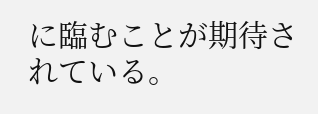に臨むことが期待されている。